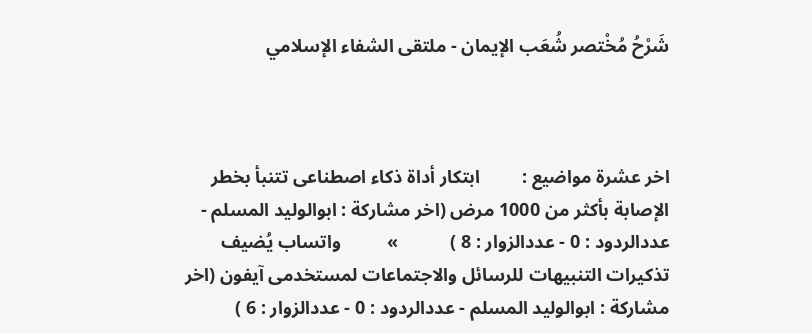شَرْحُ مُخْتصر شُعَب الإيمان - ملتقى الشفاء الإسلامي



اخر عشرة مواضيع :         ابتكار أداة ذكاء اصطناعى تتنبأ بخطر الإصابة بأكثر من 1000 مرض (اخر مشاركة : ابوالوليد المسلم - عددالردود : 0 - عددالزوار : 8 )           »          واتساب يُضيف تذكيرات التنبيهات للرسائل والاجتماعات لمستخدمى آيفون (اخر مشاركة : ابوالوليد المسلم - عددالردود : 0 - عددالزوار : 6 )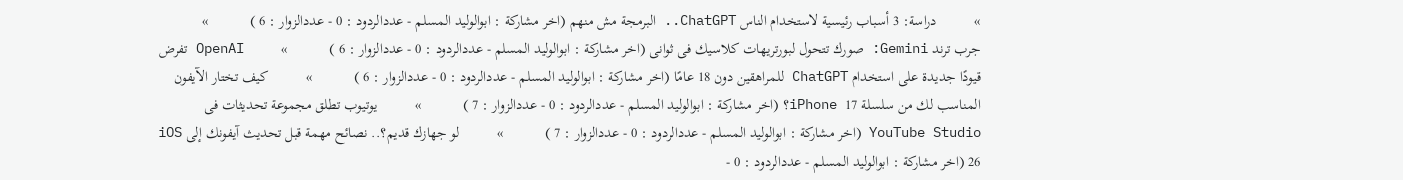»          دراسة: 3 أسباب رئيسية لاستخدام الناس ChatGPT.. البرمجة مش منهم (اخر مشاركة : ابوالوليد المسلم - عددالردود : 0 - عددالزوار : 6 )           »          جرب ترند Gemini: صورك تتحول لبورتريهات كلاسيك فى ثوانى (اخر مشاركة : ابوالوليد المسلم - عددالردود : 0 - عددالزوار : 6 )           »          OpenAI تفرض قيودًا جديدة على استخدام ChatGPT للمراهقين دون 18 عامًا (اخر مشاركة : ابوالوليد المسلم - عددالردود : 0 - عددالزوار : 6 )           »          كيف تختار الآيفون المناسب لك من سلسلة iPhone 17؟ (اخر مشاركة : ابوالوليد المسلم - عددالردود : 0 - عددالزوار : 7 )           »          يوتيوب تطلق مجموعة تحديثات فى YouTube Studio (اخر مشاركة : ابوالوليد المسلم - عددالردود : 0 - عددالزوار : 7 )           »          لو جهازك قديم؟.. نصائح مهمة قبل تحديث آيفونك إلى iOS 26 (اخر مشاركة : ابوالوليد المسلم - عددالردود : 0 -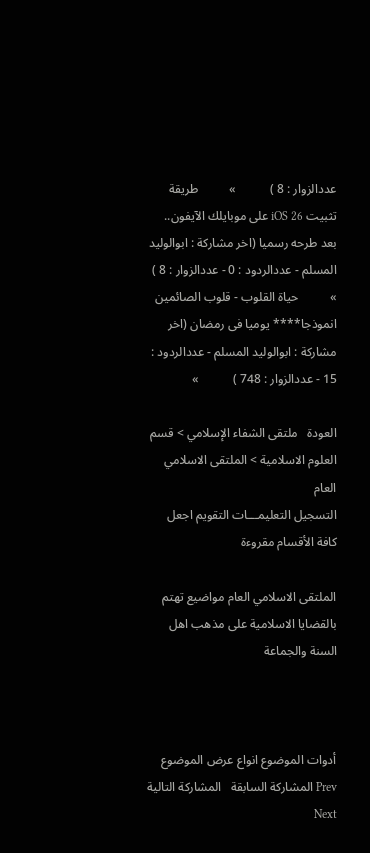عددالزوار : 8 )           »          طريقة تثبيت iOS 26 على موبايلك الآيفون.. بعد طرحه رسميا (اخر مشاركة : ابوالوليد المسلم - عددالردود : 0 - عددالزوار : 8 )           »          حياة القلوب - قلوب الصائمين انموذجا**** يوميا فى رمضان (اخر مشاركة : ابوالوليد المسلم - عددالردود : 15 - عددالزوار : 748 )           »

العودة   ملتقى الشفاء الإسلامي > قسم العلوم الاسلامية > الملتقى الاسلامي العام
التسجيل التعليمـــات التقويم اجعل كافة الأقسام مقروءة

الملتقى الاسلامي العام مواضيع تهتم بالقضايا الاسلامية على مذهب اهل السنة والجماعة



أدوات الموضوع انواع عرض الموضوع
Prev المشاركة السابقة   المشاركة التالية Next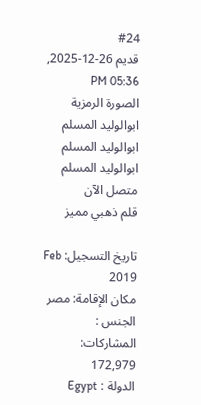#24
قديم 26-12-2025, 05:36 PM
الصورة الرمزية ابوالوليد المسلم
ابوالوليد المسلم ابوالوليد المسلم متصل الآن
قلم ذهبي مميز

تاريخ التسجيل: Feb 2019
مكان الإقامة: مصر
الجنس :
المشاركات: 172,979
الدولة : Egypt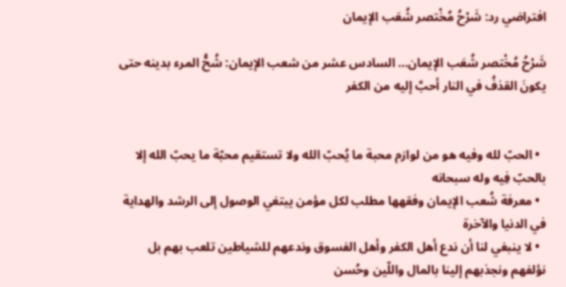افتراضي رد: شَرْحُ مُخْتصر شُعَب الإيمان

شَرْحُ مُخْتصر شُعَب الإيمان… السادس عشر من شعب الإيمان: شُحُّ المرء بدينه حتى يكونَ القذفُ في النار أحبَّ إليه من الكفر


  • الحبّ لله وفيه هو من لوازم محبة ما يُحبّ الله ولا تستقيم محبّة ما يحبّ الله إلا بالحبّ فِيه وله سبحانه
  • معرفة شُعب الإيمان وفقهها مطلب لكل مؤمن يبتغي الوصول إلى الرشد والهداية في الدنيا والآخرة
  • لا ينبغي لنا أن ندع أهل الكفر وأهل الفسوق وندعهم للشياطين تلعب بهم بل نؤلفهم ونجذبهم إلينا بالمال واللّين وحُسن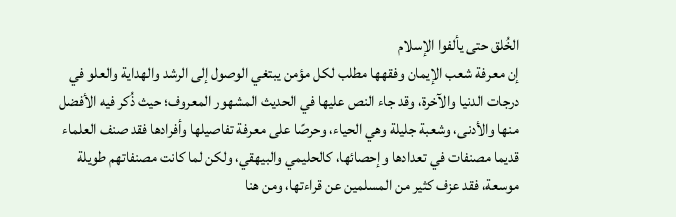الخُلق حتى يألفوا الإسلام
إن معرفة شعب الإيمان وفقهها مطلب لكل مؤمن يبتغي الوصول إلى الرشد والهداية والعلو في درجات الدنيا والآخرة، وقد جاء النص عليها في الحديث المشهور المعروف؛ حيث ذُكر فيه الأفضل منها والأدنى، وشعبة جليلة وهي الحياء، وحرصًا على معرفة تفاصيلها وأفرادها فقد صنف العلماء قديما مصنفات في تعدادها وإحصائها، كالحليمي والبيهقي، ولكن لما كانت مصنفاتهم طويلة موسعة، فقد عزف كثير من المسلمين عن قراءتها، ومن هنا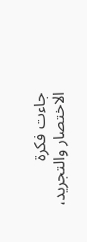جاءت فكرة الاختصار والتجريد،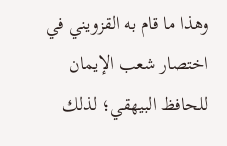وهذا ما قام به القزويني في اختصار شعب الإيمان للحافظ البيهقي؛ لذلك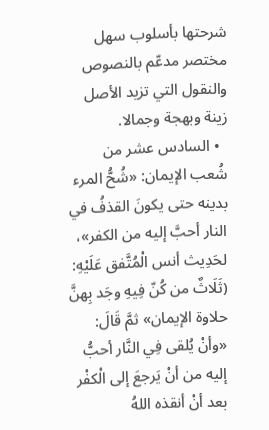شرحتها بأسلوب سهل مختصر مدعّم بالنصوص والنقول التي تزيد الأصل زينة وبهجة وجمالا.
  • السادس عشر من شُعب الإيمان: «شُحُّ المرء بدينه حتى يكونَ القذفُ في النار أحبَّ إليه من الكفر»، لحَدِيث أنس الْمُتَّفق عَلَيْهِ: (ثَلَاثٌ من كُنّ فِيهِ وجَد بِهنَّ حلاوة الإيمان» ثمَّ قَالَ: «وأنْ يُلقى فِي النَّار أحبُّ إليه من أنْ يَرجعَ إلى الْكفْر بعد أنْ أنقذه اللهُ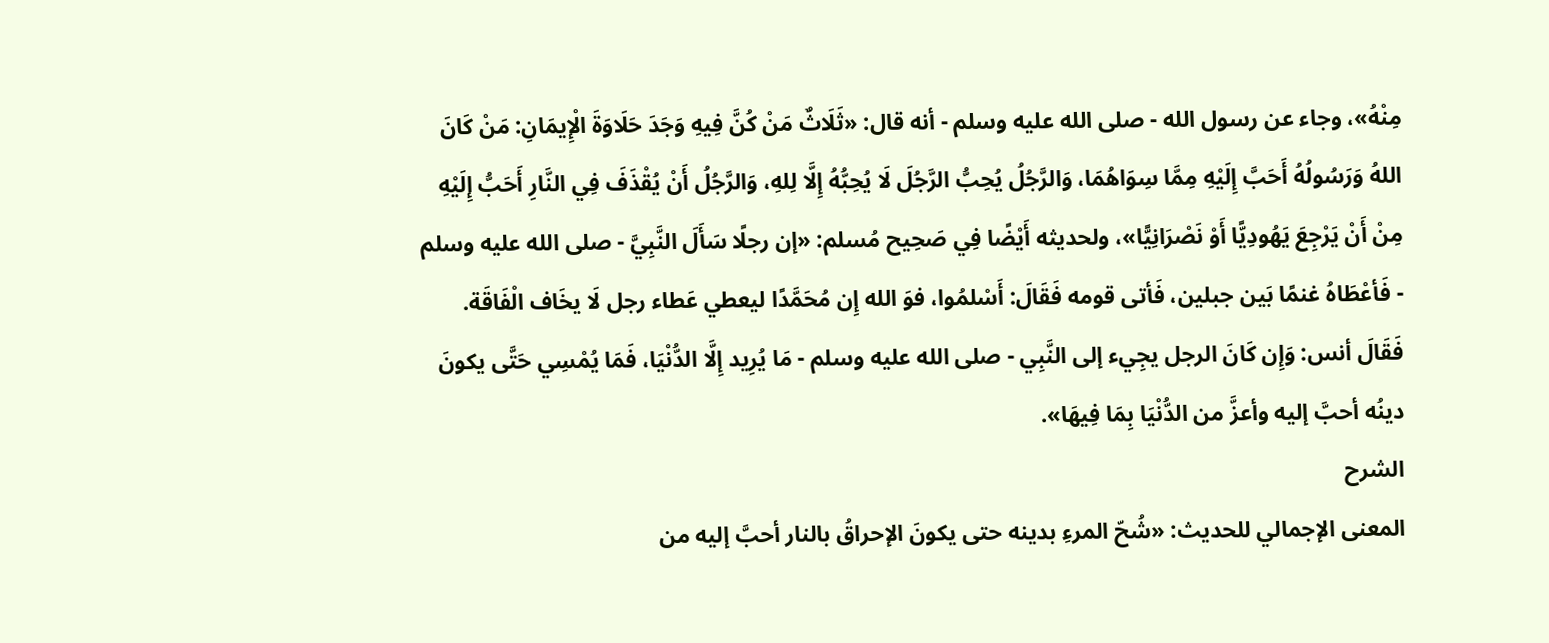مِنْهُ»، وجاء عن رسول الله - صلى الله عليه وسلم - أنه قال: «ثَلَاثٌ مَنْ كُنَّ فِيهِ وَجَدَ حَلَاوَةَ الْإِيمَانِ: مَنْ كَانَ اللهُ وَرَسُولُهُ أَحَبَّ إِلَيْهِ مِمَّا سِوَاهُمَا، وَالرَّجُلُ يُحِبُّ الرَّجُلَ لَا يُحِبُّهُ إِلَّا لِلهِ، وَالرَّجُلُ أَنْ يُقْذَفَ فِي النَّارِ أَحَبُّ إِلَيْهِ مِنْ أَنْ يَرْجِعَ يَهُودِيًّا أَوْ نَصْرَانِيًّا»، ولحديثه أَيْضًا فِي صَحِيح مُسلم: «إن رجلًا سَأَلَ النَّبِيَّ - صلى الله عليه وسلم - فَأعْطَاهُ غنمًا بَين جبلين، فَأتى قومه فَقَالَ: أَسْلمُوا، فوَ الله إِن مُحَمَّدًا ليعطي عَطاء رجل لَا يخَاف الْفَاقَة. فَقَالَ أنس: وَإِن كَانَ الرجل يجِيء إلى النَّبِي - صلى الله عليه وسلم - مَا يُرِيد إِلَّا الدُّنْيَا، فَمَا يُمْسِي حَتَّى يكونَ دينُه أحبَّ إليه وأعزَّ من الدُّنْيَا بِمَا فِيهَا».
الشرح
المعنى الإجمالي للحديث: «شُحّ المرءِ بدينه حتى يكونَ الإحراقُ بالنار أحبَّ إليه من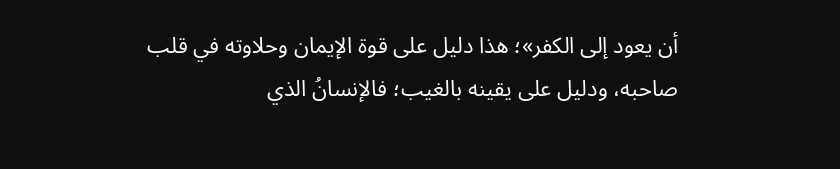أن يعود إلى الكفر»؛ هذا دليل على قوة الإيمان وحلاوته في قلب صاحبه، ودليل على يقينه بالغيب؛ فالإنسانُ الذي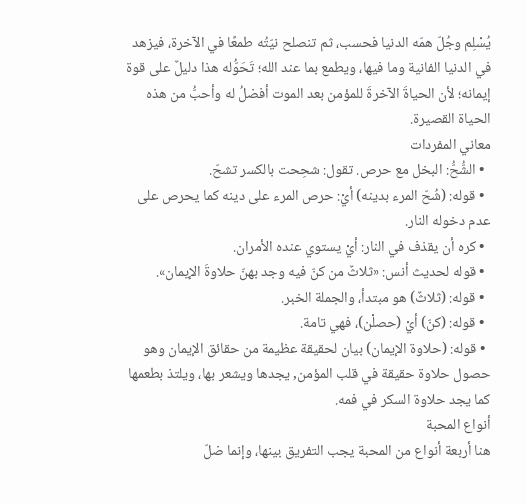يُسْلِم وجُلّ همّه الدنيا فحسب، ثم تنصلح نيّتُه طمعًا في الآخرة، فيزهد في الدنيا الفانية وما فيها، ويطمع بما عند الله؛ تَحَوُّله هذا دليلٌ على قوة إيمانه؛ لأن الحياةَ الآخرةَ للمؤمن بعد الموت أفضلُ له وأحبُّ من هذه الحياة القصيرة.
معاني المفردات
  • الشُّحُّ: البخل مع حرص. تقول: شحِحت بالكسر تشحّ.
  • قوله: (شُحّ المرء بدينه) أيْ: حرص المرء على دينه كما يحرص على عدم دخوله النار.
  • كره أن يقذف في النار: أيْ يستوي عنده الأمران.
  • قوله لحديث أنس: «ثلاثٌ من كنّ فيه وجد بهنّ حلاوةَ الإيمان».
  • قوله: (ثلاثٌ) هو مبتدأ، والجملة الخبر.
  • قوله: (كنّ) أيْ (حصلْن)، فهي تامة.
  • قوله: (حلاوة الإيمان) بيان لحقيقة عظيمة من حقائق الإيمان وهو حصول حلاوة حقيقة في قلب المؤمن, يجدها ويشعر بها، ويلتذ بطعمها كما يجد حلاوة السكر في فمه.
أنواع المحبة
هنا أربعة أنواع من المحبة يجب التفريق بينها، وإنما ضلّ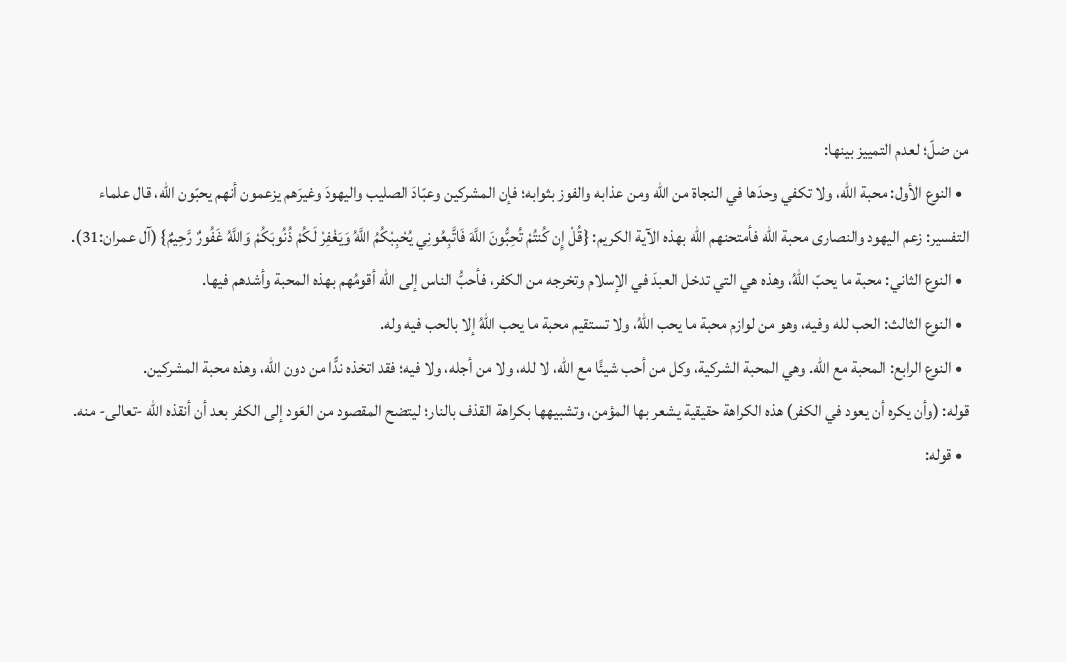من ضلّ؛ لعدم التمييز بينها:
  • النوع الأول: محبة الله، ولا تكفي وحدَها في النجاة من الله ومن عذابه والفوز بثوابه؛ فإن المشركين وعبّادَ الصليب واليهودَ وغيرَهم يزعمون أنهم يحبّون الله، قال علماء التفسير: زعم اليهود والنصارى محبة الله فأمتحنهم الله بهذه الآية الكريم: {قُلْ إِن كُنتُمْ تُحِبُّونَ اللَّهَ فَاتَّبِعُونِي يُحْبِبْكُمُ اللَّهُ وَيَغْفِرْ لَكُمْ ذُنُوبَكُمْ وَاللَّهُ غَفُورٌ رَّحِيمٌ} (آل عمران:31).
  • النوع الثاني: محبة ما يحبّ اللهُ، وهذه هي التي تدخل العبدَ في الإسلام وتخرجه من الكفر، فأحبُّ الناس إلى الله أقومُهم بهذه المحبة وأشدهم فيها.
  • النوع الثالث: الحب لله وفيه، وهو من لوازم محبة ما يحب اللهُ، ولا تستقيم محبة ما يحب اللهُ إلا بالحب فيه وله.
  • النوع الرابع: المحبة مع الله. وهي المحبة الشركية، وكل من أحب شيئًا مع الله، لا لله، ولا من أجله، ولا فيه؛ فقد اتخذه ندًّا من دون الله، وهذه محبة المشركين.
قوله: (وأن يكره أن يعود في الكفر) هذه الكراهة حقيقية يشعر بها المؤمن، وتشبيهها بكراهة القذف بالنار؛ ليتضح المقصود من العَود إلى الكفر بعد أن أنقذه الله -تعالى- منه.
  • قوله: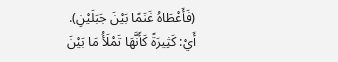(فَأَعْطَاهُ غَنَمًا بَيْنَ جَبَلَيْنِ). أَيْ: كَثِيرَةً كَأَنَّهَا تَمْلَأُ مَا بَيْنَ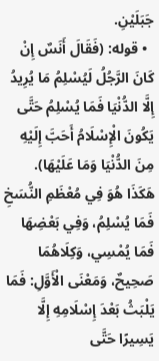جَبَلَيْنِ.
  • قوله: (فَقَالَ أَنَسٌ إِنْ كَانَ الرَّجُلُ لَيُسْلِمُ مَا يُرِيدُ إِلَّا الدُّنْيَا فَمَا يُسْلِمُ حَتَّى يَكُونَ الْإِسْلَامُ أَحَبَّ إِلَيْهِ مِنَ الدُّنْيَا وَمَا عَلَيْهَا).
هَكَذَا هُوَ فِي مُعْظَمِ النُّسَخِ فَمَا يُسْلِمُ، وَفِي بَعْضِهَا فَمَا يُمْسِي، وَكِلَاهُمَا صَحِيحٌ، وَمَعْنَى الْأَوَّلِ: فَمَا يَلْبَثُ بَعْدَ إِسْلَامِهِ إِلَّا يَسِيرًا حَتَّى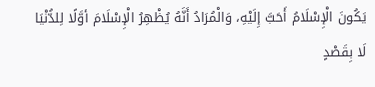يَكُونَ الْإِسْلَامُ أَحَبَّ إِلَيْهِ، وَالْمُرَادُ أَنَّهُ يُظْهِرُ الْإِسْلَامَ أوَّلًا لِلدُّنْيَا لَا بِقَصْدٍ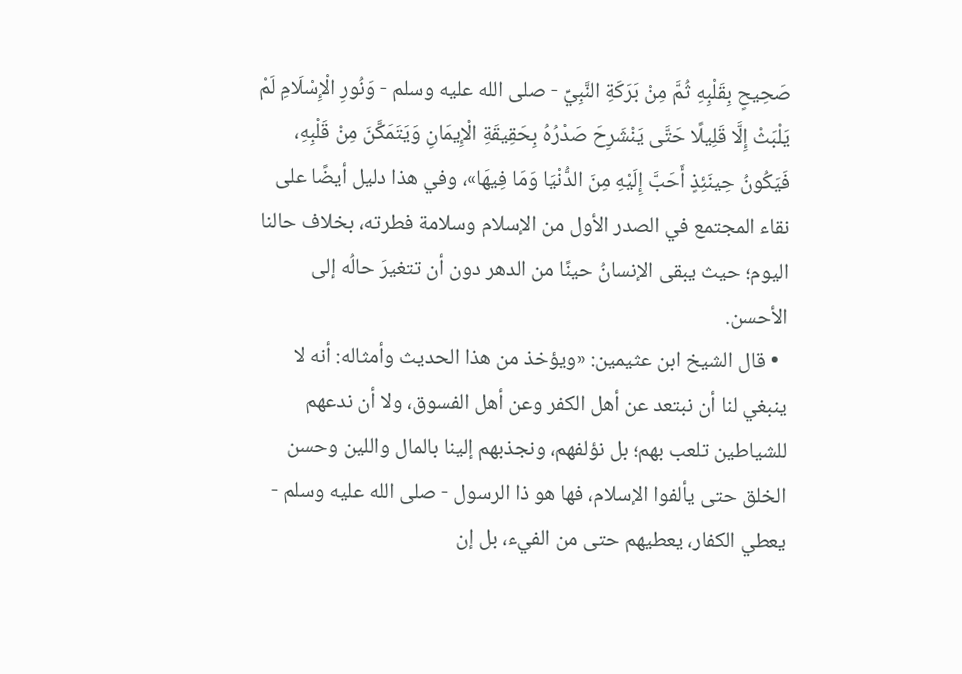صَحِيحٍ بِقَلْبِهِ ثُمَّ مِنْ بَرَكَةِ النَّبِيِّ - صلى الله عليه وسلم - وَنُورِ الْإِسْلَامِ لَمْ يَلْبَثْ إِلَّا قَلِيلًا حَتَّى يَنْشَرِحَ صَدْرُهُ بِحَقِيقَةِ الْإِيمَانِ وَيَتَمَكَّنَ مِنْ قَلْبِهِ، فَيَكُونُ حِينَئِذٍ أَحَبَّ إِلَيْهِ مِنَ الدُّنْيَا وَمَا فِيهَا»، وفي هذا دليل أيضًا على نقاء المجتمع في الصدر الأول من الإسلام وسلامة فطرته، بخلاف حالنا اليوم؛ حيث يبقى الإنسانُ حينًا من الدهر دون أن تتغيرَ حالُه إلى الأحسن.
  • قال الشيخ ابن عثيمين: «ويؤخذ من هذا الحديث وأمثاله: أنه لا ينبغي لنا أن نبتعد عن أهل الكفر وعن أهل الفسوق، ولا أن ندعهم للشياطين تلعب بهم؛ بل نؤلفهم، ونجذبهم إلينا بالمال واللين وحسن الخلق حتى يألفوا الإسلام، فها هو ذا الرسول - صلى الله عليه وسلم - يعطي الكفار، يعطيهم حتى من الفيء، بل إن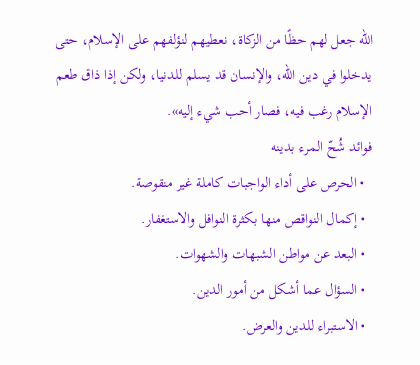الله جعل لهم حظًا من الزكاة، نعطيهم لنؤلفهم على الإسلام، حتى يدخلوا في دين الله، والإنسان قد يسلم للدنيا، ولكن إذا ذاق طعم الإسلام رغب فيه، فصار أحب شيء إليه».
فوائد شُحّ المرء بدينه
  • الحرص على أداء الواجبات كاملة غير منقوصة.
  • إكمال النواقص منها بكثرة النوافل والاستغفار.
  • البعد عن مواطن الشبهات والشهوات.
  • السؤال عما أشكل من أمور الدين.
  • الاستبراء للدين والعرض.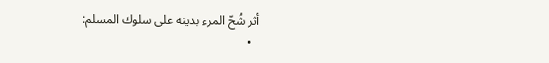أثر شُحّ المرء بدينه على سلوك المسلم:
  •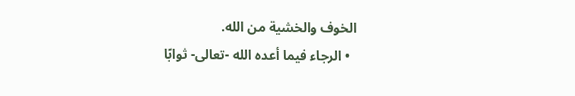الخوف والخشية من الله.
  • الرجاء فيما أعده الله -تعالى- ثوابًا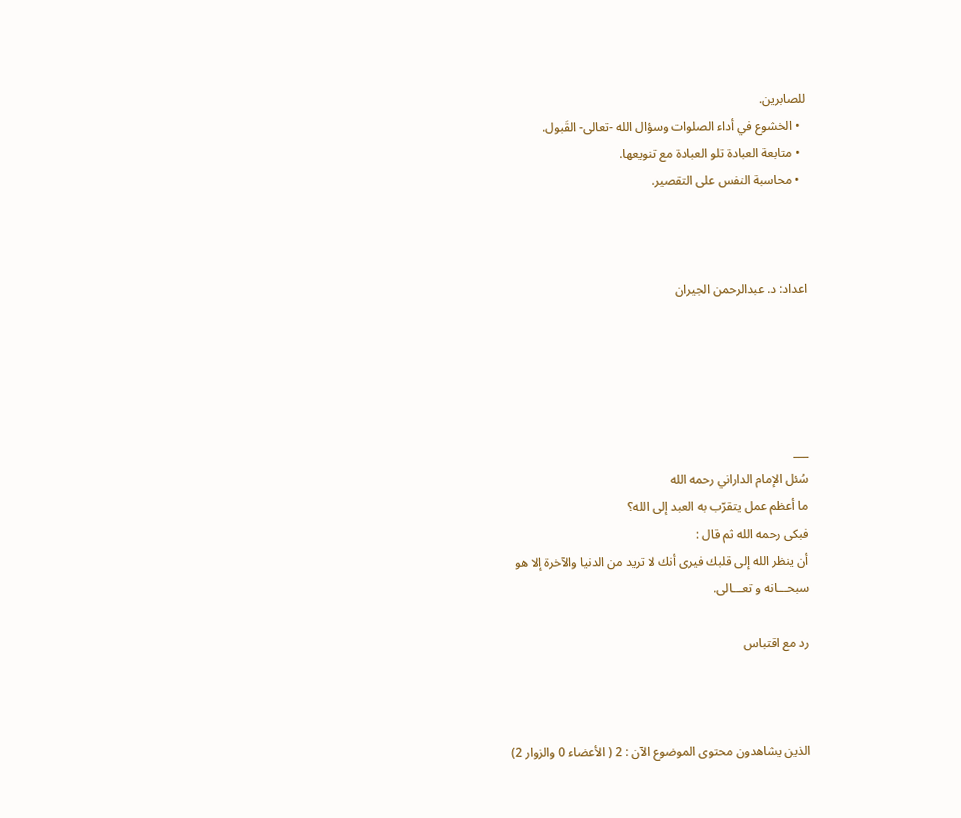للصابرين.
  • الخشوع في أداء الصلوات وسؤال الله -تعالى- القَبول.
  • متابعة العبادة تلو العبادة مع تنويعها.
  • محاسبة النفس على التقصير.



اعداد: د. عبدالرحمن الجيران





___
سُئل الإمام الداراني رحمه الله
ما أعظم عمل يتقرّب به العبد إلى الله؟
فبكى رحمه الله ثم قال :
أن ينظر الله إلى قلبك فيرى أنك لا تريد من الدنيا والآخرة إلا هو
سبحـــانه و تعـــالى.

رد مع اقتباس



الذين يشاهدون محتوى الموضوع الآن : 2 ( الأعضاء 0 والزوار 2)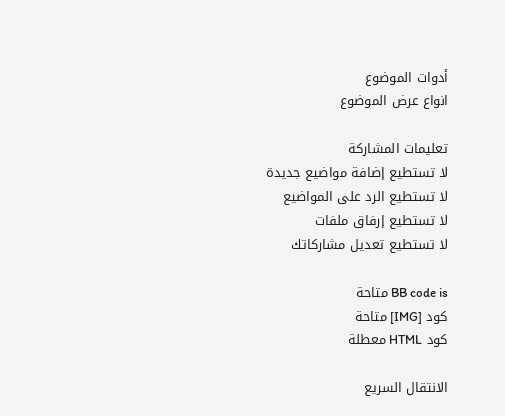أدوات الموضوع
انواع عرض الموضوع

تعليمات المشاركة
لا تستطيع إضافة مواضيع جديدة
لا تستطيع الرد على المواضيع
لا تستطيع إرفاق ملفات
لا تستطيع تعديل مشاركاتك

BB code is متاحة
كود [IMG] متاحة
كود HTML معطلة

الانتقال السريع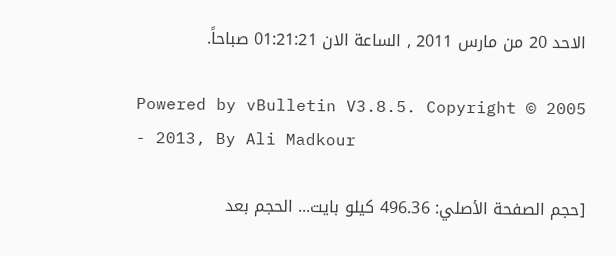الاحد 20 من مارس 2011 , الساعة الان 01:21:21 صباحاً.

Powered by vBulletin V3.8.5. Copyright © 2005 - 2013, By Ali Madkour

[حجم الصفحة الأصلي: 496.36 كيلو بايت... الحجم بعد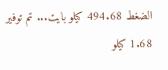الضغط 494.68 كيلو بايت... تم توفير 1.68 كيلو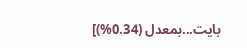بايت...بمعدل (0.34%)]